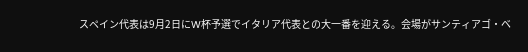スペイン代表は9月2日にW杯予選でイタリア代表との大一番を迎える。会場がサンティアゴ・ベ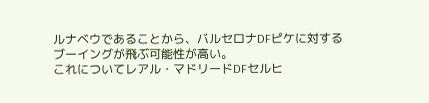ルナベウであることから、バルセロナDFピケに対するブーイングが飛ぶ可能性が高い。
これについてレアル・マドリードDFセルヒ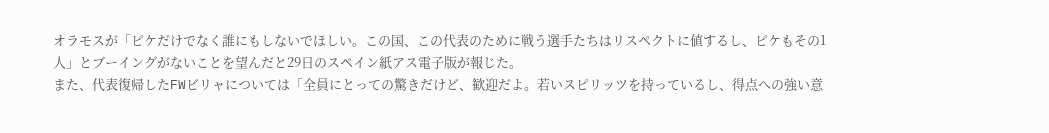オラモスが「ピケだけでなく誰にもしないでほしい。この国、この代表のために戦う選手たちはリスペクトに値するし、ピケもその1人」とブーイングがないことを望んだと29日のスペイン紙アス電子版が報じた。
また、代表復帰したFWビリャについては「全員にとっての驚きだけど、歓迎だよ。若いスピリッツを持っているし、得点への強い意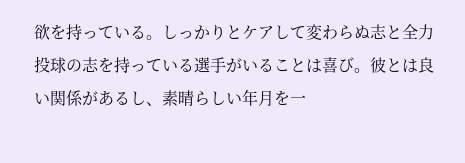欲を持っている。しっかりとケアして変わらぬ志と全力投球の志を持っている選手がいることは喜び。彼とは良い関係があるし、素晴らしい年月を一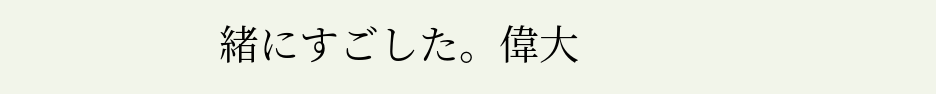緒にすごした。偉大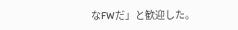なFWだ」と歓迎した。